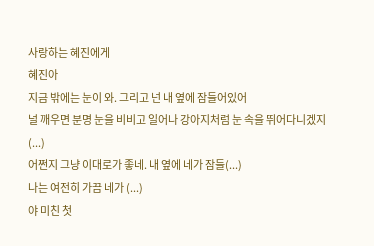사랑하는 혜진에게
혜진아
지금 밖에는 눈이 와. 그리고 넌 내 옆에 잠들어있어
널 깨우면 분명 눈을 비비고 일어나 강아지처럼 눈 속을 뛰어다니겠지
(...)
어쩐지 그냥 이대로가 좋네. 내 옆에 네가 잠들(...)
나는 여전히 가끔 네가 (...)
야 미친 첫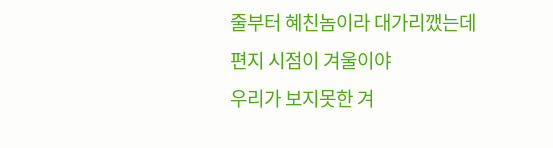줄부터 혜친놈이라 대가리깼는데
편지 시점이 겨울이야
우리가 보지못한 겨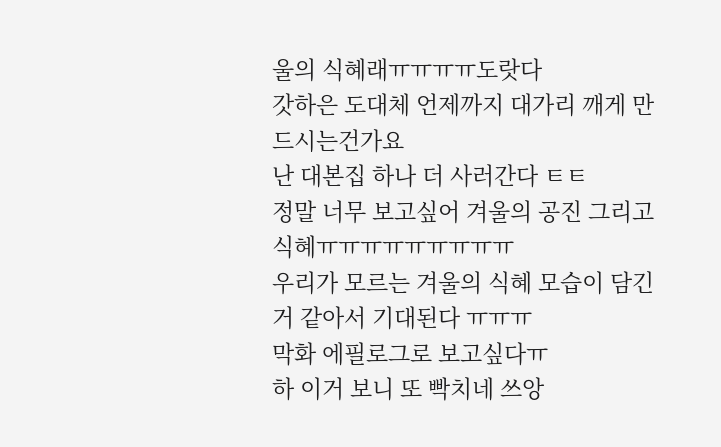울의 식혜래ㅠㅠㅠㅠ도랏다
갓하은 도대체 언제까지 대가리 깨게 만드시는건가요
난 대본집 하나 더 사러간다 ㅌㅌ
정말 너무 보고싶어 겨울의 공진 그리고 식혜ㅠㅠㅠㅠㅠㅠㅠㅠㅠ
우리가 모르는 겨울의 식혜 모습이 담긴거 같아서 기대된다 ㅠㅠㅠ
막화 에필로그로 보고싶다ㅠ
하 이거 보니 또 빡치네 쓰앙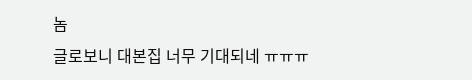놈
글로보니 대본집 너무 기대되네 ㅠㅠㅠ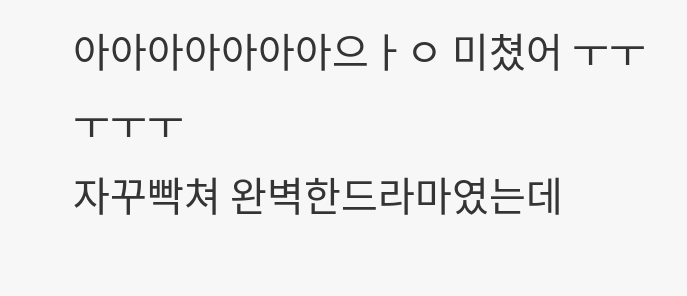아아아아아아아으ㅏㅇ 미쳤어 ㅜㅜㅜㅜㅜ
자꾸빡쳐 완벽한드라마였는데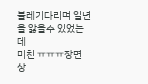블레기다리며 일년을 앓을수 있었는데
미친 ㅠㅠㅠ장면 상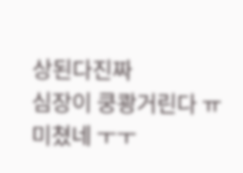상된다진짜
심장이 쿵쾅거린다 ㅠ
미쳤네 ㅜㅜ